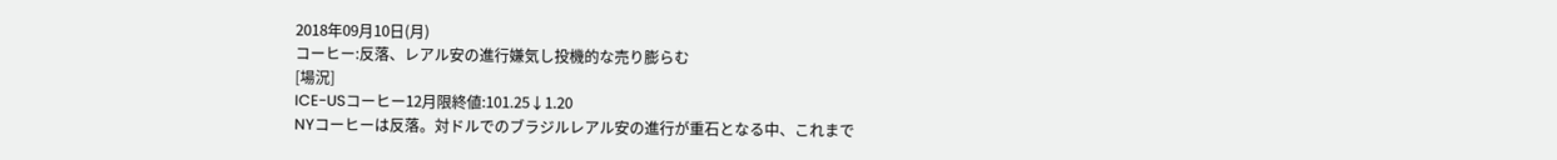2018年09月10日(月)
コーヒー:反落、レアル安の進行嫌気し投機的な売り膨らむ
[場況]
ICE-USコーヒー12月限終値:101.25↓1.20
NYコーヒーは反落。対ドルでのブラジルレアル安の進行が重石となる中、これまで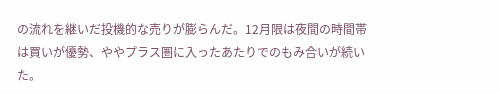の流れを継いだ投機的な売りが膨らんだ。12月限は夜間の時間帯は買いが優勢、ややプラス圏に入ったあたりでのもみ合いが続いた。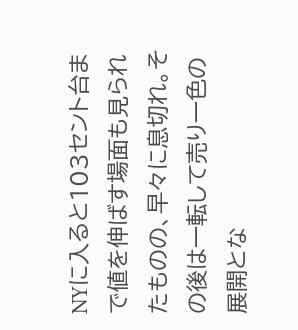NYに入ると103セント台まで値を伸ばす場面も見られたものの、早々に息切れ。その後は一転して売り一色の展開とな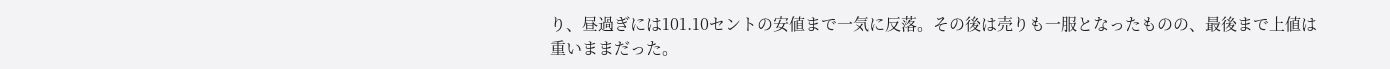り、昼過ぎには101.10セントの安値まで一気に反落。その後は売りも一服となったものの、最後まで上値は重いままだった。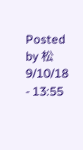Posted by 松 9/10/18 - 13:55